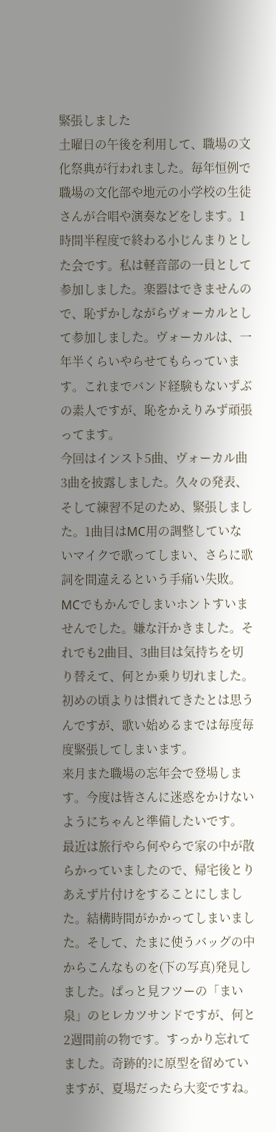緊張しました
土曜日の午後を利用して、職場の文化祭典が行われました。毎年恒例で職場の文化部や地元の小学校の生徒さんが合唱や演奏などをします。1時間半程度で終わる小じんまりとした会です。私は軽音部の一員として参加しました。楽器はできませんので、恥ずかしながらヴォーカルとして参加しました。ヴォーカルは、一年半くらいやらせてもらっています。これまでバンド経験もないずぶの素人ですが、恥をかえりみず頑張ってます。
今回はインスト5曲、ヴォーカル曲3曲を披露しました。久々の発表、そして練習不足のため、緊張しました。1曲目はMC用の調整していないマイクで歌ってしまい、さらに歌詞を間違えるという手痛い失敗。MCでもかんでしまいホントすいませんでした。嫌な汗かきました。それでも2曲目、3曲目は気持ちを切り替えて、何とか乗り切れました。初めの頃よりは慣れてきたとは思うんですが、歌い始めるまでは毎度毎度緊張してしまいます。
来月また職場の忘年会で登場します。今度は皆さんに迷惑をかけないようにちゃんと準備したいです。
最近は旅行やら何やらで家の中が散らかっていましたので、帰宅後とりあえず片付けをすることにしました。結構時間がかかってしまいました。そして、たまに使うバッグの中からこんなものを(下の写真)発見しました。ぱっと見フツーの「まい泉」のヒレカツサンドですが、何と2週間前の物です。すっかり忘れてました。奇跡的?に原型を留めていますが、夏場だったら大変ですね。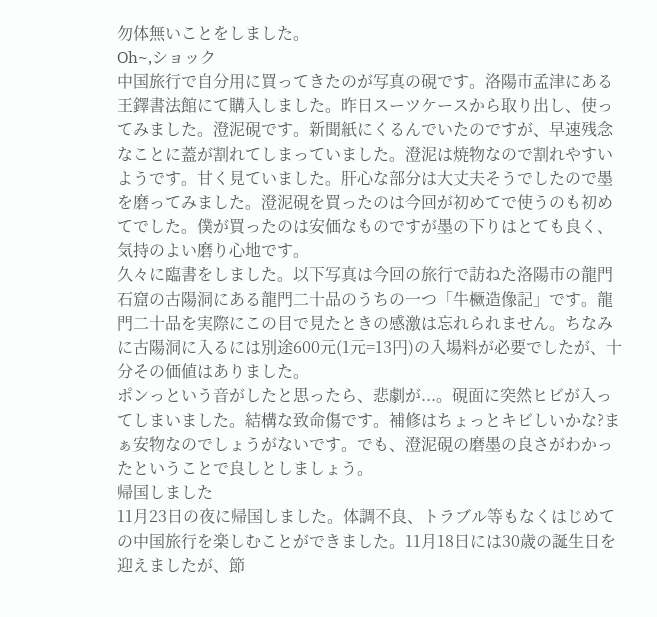勿体無いことをしました。
Oh~,ショック
中国旅行で自分用に買ってきたのが写真の硯です。洛陽市孟津にある王鐸書法館にて購入しました。昨日スーツケースから取り出し、使ってみました。澄泥硯です。新聞紙にくるんでいたのですが、早速残念なことに蓋が割れてしまっていました。澄泥は焼物なので割れやすいようです。甘く見ていました。肝心な部分は大丈夫そうでしたので墨を磨ってみました。澄泥硯を買ったのは今回が初めてで使うのも初めてでした。僕が買ったのは安価なものですが墨の下りはとても良く、気持のよい磨り心地です。
久々に臨書をしました。以下写真は今回の旅行で訪ねた洛陽市の龍門石窟の古陽洞にある龍門二十品のうちの一つ「牛橛造像記」です。龍門二十品を実際にこの目で見たときの感激は忘れられません。ちなみに古陽洞に入るには別途600元(1元=13円)の入場料が必要でしたが、十分その価値はありました。
ポンっという音がしたと思ったら、悲劇が...。硯面に突然ヒビが入ってしまいました。結構な致命傷です。補修はちょっとキビしいかな?まぁ安物なのでしょうがないです。でも、澄泥硯の磨墨の良さがわかったということで良しとしましょう。
帰国しました
11月23日の夜に帰国しました。体調不良、トラブル等もなくはじめての中国旅行を楽しむことができました。11月18日には30歳の誕生日を迎えましたが、節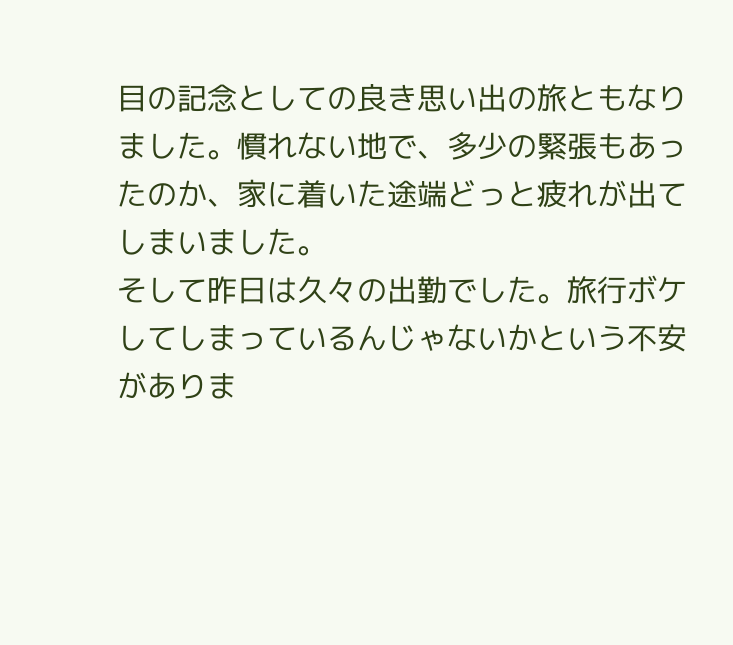目の記念としての良き思い出の旅ともなりました。慣れない地で、多少の緊張もあったのか、家に着いた途端どっと疲れが出てしまいました。
そして昨日は久々の出勤でした。旅行ボケしてしまっているんじゃないかという不安がありま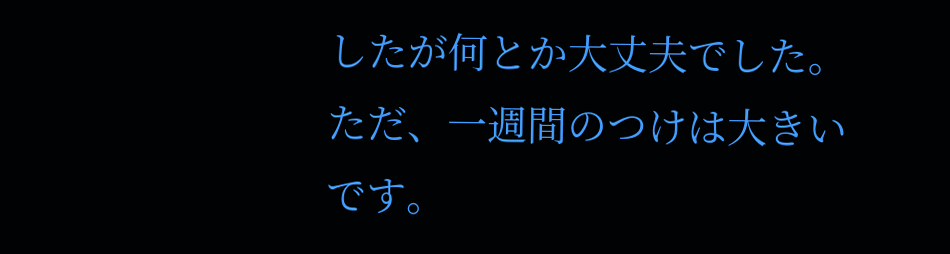したが何とか大丈夫でした。ただ、一週間のつけは大きいです。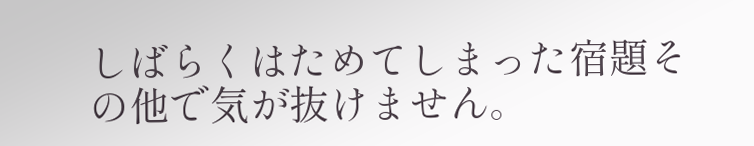しばらくはためてしまった宿題その他で気が抜けません。